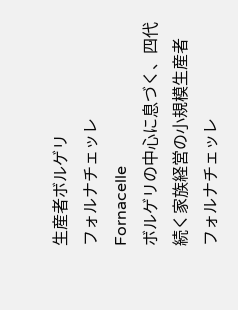生産者ボルゲリ
フォルナチェッレ
Fornacelle
ボルゲリの中心に息づく、四代続く家族経営の小規模生産者
フォルナチェッレ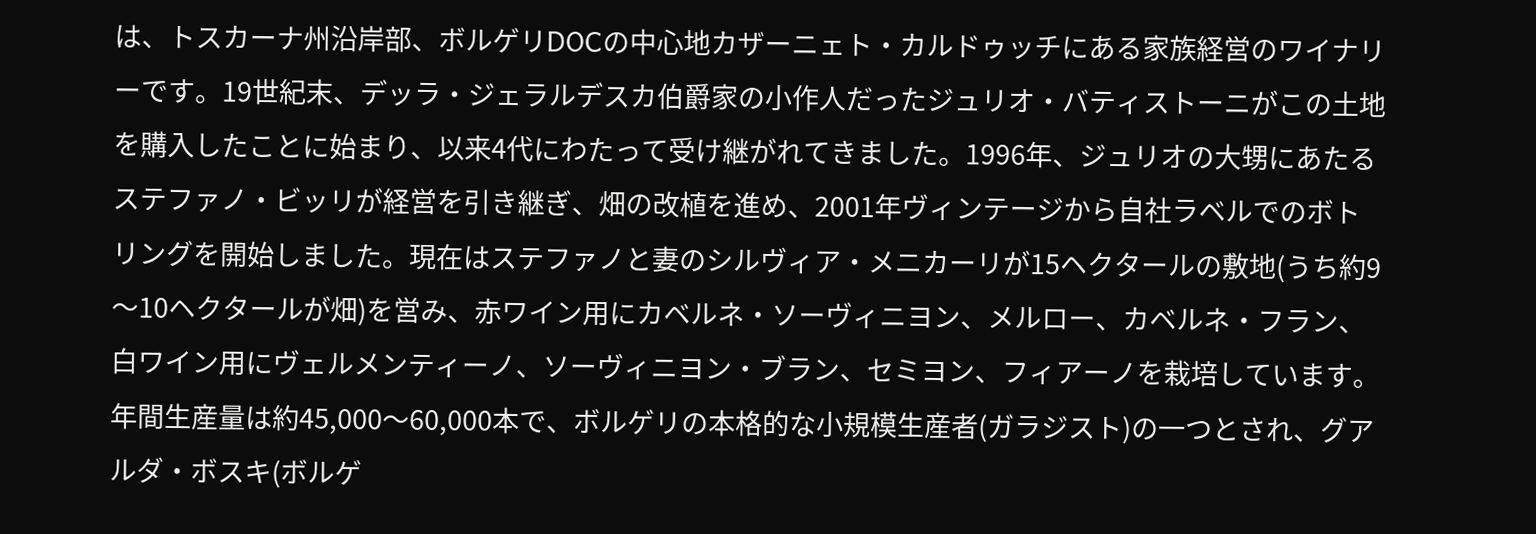は、トスカーナ州沿岸部、ボルゲリDOCの中心地カザーニェト・カルドゥッチにある家族経営のワイナリーです。19世紀末、デッラ・ジェラルデスカ伯爵家の小作人だったジュリオ・バティストーニがこの土地を購入したことに始まり、以来4代にわたって受け継がれてきました。1996年、ジュリオの大甥にあたるステファノ・ビッリが経営を引き継ぎ、畑の改植を進め、2001年ヴィンテージから自社ラベルでのボトリングを開始しました。現在はステファノと妻のシルヴィア・メニカーリが15ヘクタールの敷地(うち約9〜10ヘクタールが畑)を営み、赤ワイン用にカベルネ・ソーヴィニヨン、メルロー、カベルネ・フラン、白ワイン用にヴェルメンティーノ、ソーヴィニヨン・ブラン、セミヨン、フィアーノを栽培しています。年間生産量は約45,000〜60,000本で、ボルゲリの本格的な小規模生産者(ガラジスト)の一つとされ、グアルダ・ボスキ(ボルゲ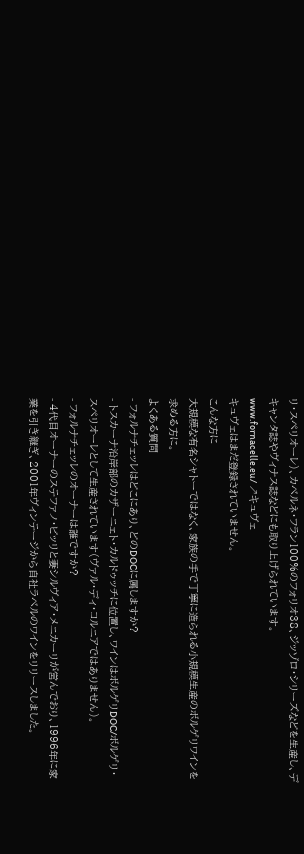リ・スペリオーレ)、カベルネ・フラン100%のフォリオ38、ジッゾロ・シリーズなどを生産し、デキャンタ誌やヴィナス誌などにも取り上げられています。
www.fornacelle.eu/ ↗キュヴェ
キュヴェはまだ登録されていません。
こんな方に
大規模な有名シャトーではなく、家族の手で丁寧に造られる小規模生産のボルゲリワインを求める方に。
よくある質問
- フォルナチェッレはどこにあり、どのDOCに属しますか?
- トスカーナ沿岸部のカザーニェト・カルドゥッチに位置し、ワインはボルゲリDOC/ボルゲリ・スペリオーレとして生産されています(ヴァル・ディ・コルニアではありません)。
- フォルナチェッレのオーナーは誰ですか?
- 4代目オーナーのステファノ・ビッリと妻シルヴィア・メニカーリが営んでおり、1996年に家業を引き継ぎ、2001年ヴィンテージから自社ラベルのワインをリリースしました。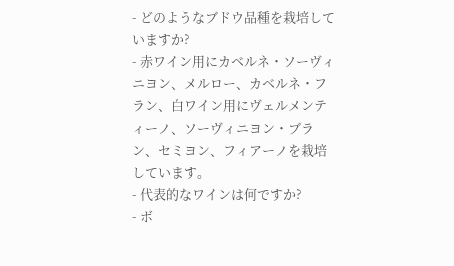- どのようなブドウ品種を栽培していますか?
- 赤ワイン用にカベルネ・ソーヴィニヨン、メルロー、カベルネ・フラン、白ワイン用にヴェルメンティーノ、ソーヴィニヨン・ブラン、セミヨン、フィアーノを栽培しています。
- 代表的なワインは何ですか?
- ボ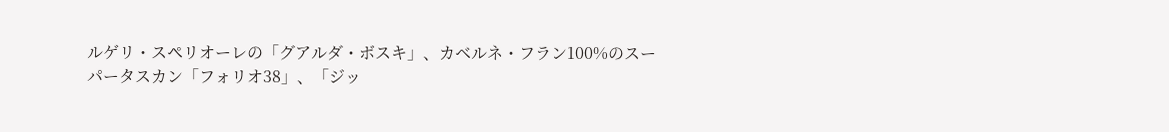ルゲリ・スペリオーレの「グアルダ・ボスキ」、カベルネ・フラン100%のスーパータスカン「フォリオ38」、「ジッ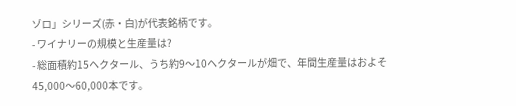ゾロ」シリーズ(赤・白)が代表銘柄です。
- ワイナリーの規模と生産量は?
- 総面積約15ヘクタール、うち約9〜10ヘクタールが畑で、年間生産量はおよそ45,000〜60,000本です。